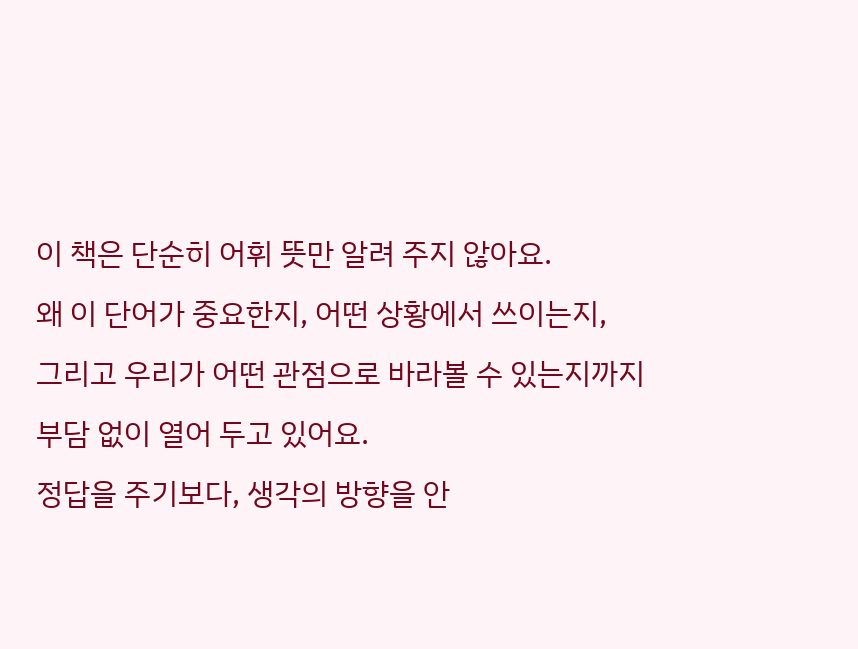이 책은 단순히 어휘 뜻만 알려 주지 않아요.
왜 이 단어가 중요한지, 어떤 상황에서 쓰이는지,
그리고 우리가 어떤 관점으로 바라볼 수 있는지까지
부담 없이 열어 두고 있어요.
정답을 주기보다, 생각의 방향을 안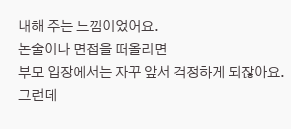내해 주는 느낌이었어요.
논술이나 면접을 떠올리면
부모 입장에서는 자꾸 앞서 걱정하게 되잖아요.
그런데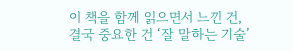이 책을 함께 읽으면서 느낀 건,
결국 중요한 건 ‘잘 말하는 기술’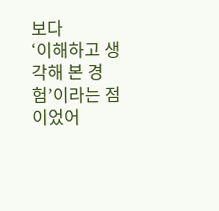보다
‘이해하고 생각해 본 경험’이라는 점이었어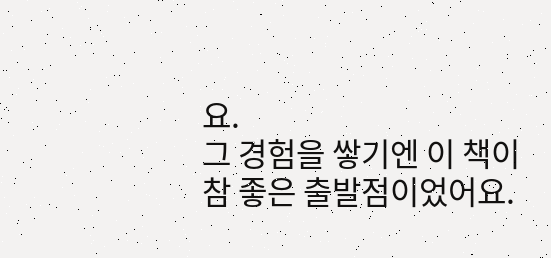요.
그 경험을 쌓기엔 이 책이 참 좋은 출발점이었어요.